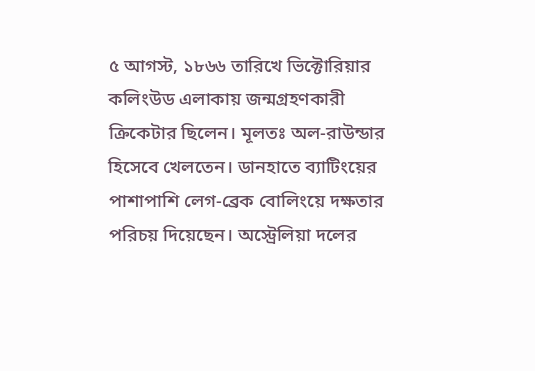৫ আগস্ট, ১৮৬৬ তারিখে ভিক্টোরিয়ার কলিংউড এলাকায় জন্মগ্রহণকারী ক্রিকেটার ছিলেন। মূলতঃ অল-রাউন্ডার হিসেবে খেলতেন। ডানহাতে ব্যাটিংয়ের পাশাপাশি লেগ-ব্রেক বোলিংয়ে দক্ষতার পরিচয় দিয়েছেন। অস্ট্রেলিয়া দলের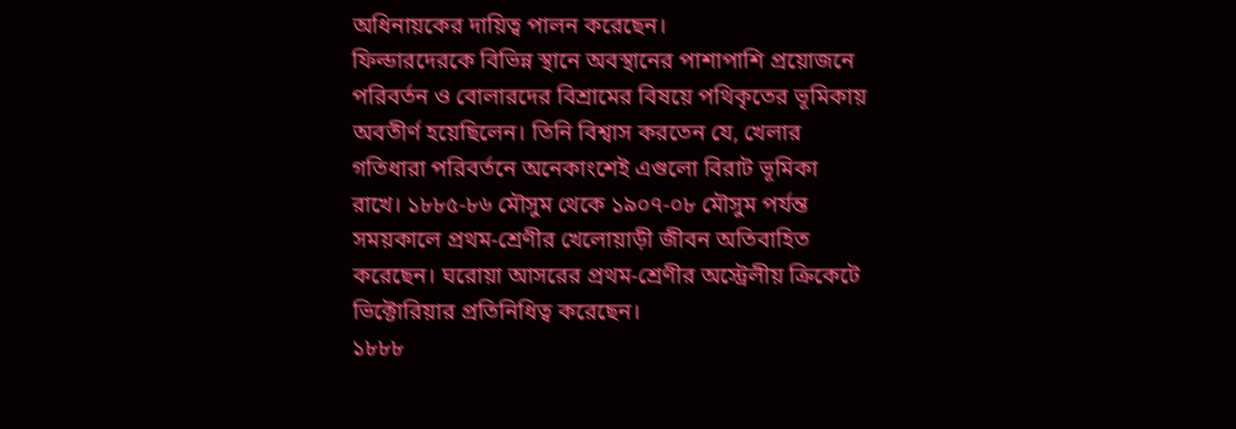অধিনায়কের দায়িত্ব পালন করেছেন।
ফিল্ডারদেরকে বিভিন্ন স্থানে অবস্থানের পাশাপাশি প্রয়োজনে পরিবর্তন ও বোলারদের বিশ্রামের বিষয়ে পথিকৃতের ভূমিকায় অবতীর্ণ হয়েছিলেন। তিনি বিশ্বাস করতেন যে, খেলার গতিধারা পরিবর্তনে অনেকাংশেই এগুলো বিরাট ভূমিকা রাখে। ১৮৮৫-৮৬ মৌসুম থেকে ১৯০৭-০৮ মৌসুম পর্যন্ত সময়কালে প্রথম-শ্রেণীর খেলোয়াড়ী জীবন অতিবাহিত করেছেন। ঘরোয়া আসরের প্রথম-শ্রেণীর অস্ট্রেলীয় ক্রিকেটে ভিক্টোরিয়ার প্রতিনিধিত্ব করেছেন।
১৮৮৮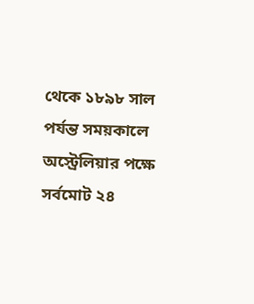থেকে ১৮৯৮ সাল পর্যন্ত সময়কালে অস্ট্রেলিয়ার পক্ষে সর্বমোট ২৪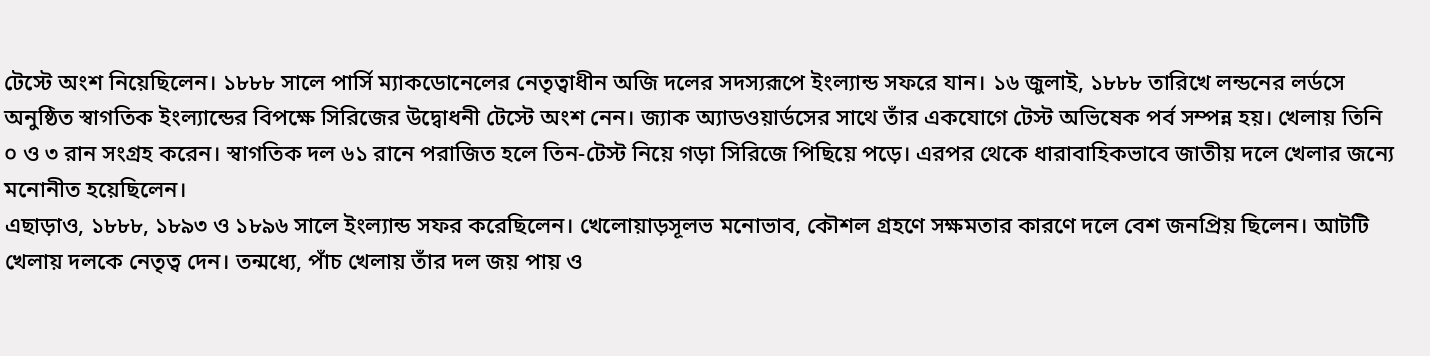টেস্টে অংশ নিয়েছিলেন। ১৮৮৮ সালে পার্সি ম্যাকডোনেলের নেতৃত্বাধীন অজি দলের সদস্যরূপে ইংল্যান্ড সফরে যান। ১৬ জুলাই, ১৮৮৮ তারিখে লন্ডনের লর্ডসে অনুষ্ঠিত স্বাগতিক ইংল্যান্ডের বিপক্ষে সিরিজের উদ্বোধনী টেস্টে অংশ নেন। জ্যাক অ্যাডওয়ার্ডসের সাথে তাঁর একযোগে টেস্ট অভিষেক পর্ব সম্পন্ন হয়। খেলায় তিনি ০ ও ৩ রান সংগ্রহ করেন। স্বাগতিক দল ৬১ রানে পরাজিত হলে তিন-টেস্ট নিয়ে গড়া সিরিজে পিছিয়ে পড়ে। এরপর থেকে ধারাবাহিকভাবে জাতীয় দলে খেলার জন্যে মনোনীত হয়েছিলেন।
এছাড়াও, ১৮৮৮, ১৮৯৩ ও ১৮৯৬ সালে ইংল্যান্ড সফর করেছিলেন। খেলোয়াড়সূলভ মনোভাব, কৌশল গ্রহণে সক্ষমতার কারণে দলে বেশ জনপ্রিয় ছিলেন। আটটি খেলায় দলকে নেতৃত্ব দেন। তন্মধ্যে, পাঁচ খেলায় তাঁর দল জয় পায় ও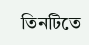তিনটিতে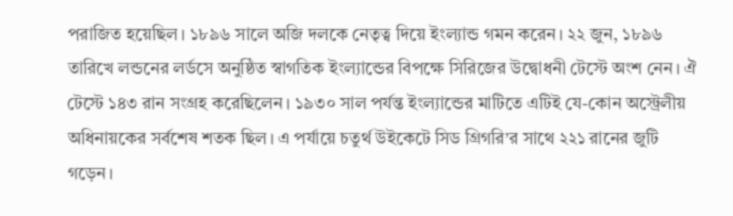পরাজিত হয়েছিল। ১৮৯৬ সালে অজি দলকে নেতৃত্ব দিয়ে ইংল্যান্ড গমন করেন। ২২ জুন, ১৮৯৬ তারিখে লন্ডনের লর্ডসে অনুষ্ঠিত স্বাগতিক ইংল্যান্ডের বিপক্ষে সিরিজের উদ্বোধনী টেস্টে অংশ নেন। ঐ টেস্টে ১৪৩ রান সংগ্রহ করেছিলেন। ১৯৩০ সাল পর্যন্ত ইংল্যান্ডের মাটিতে এটিই যে-কোন অস্ট্রেলীয় অধিনায়কের সর্বশেষ শতক ছিল। এ পর্যায়ে চতুর্থ উইকেটে সিড গ্রিগরি’র সাথে ২২১ রানের জুটি গড়েন।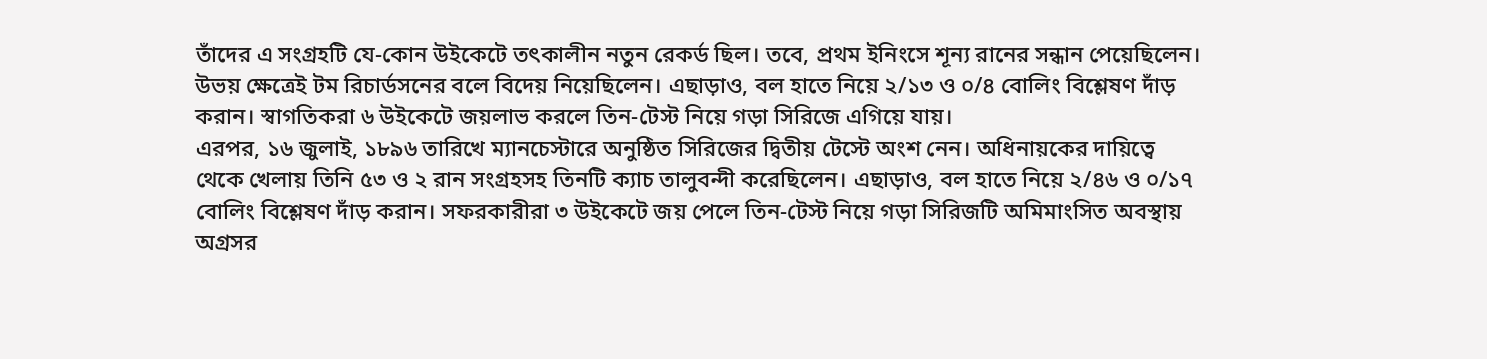তাঁদের এ সংগ্রহটি যে-কোন উইকেটে তৎকালীন নতুন রেকর্ড ছিল। তবে, প্রথম ইনিংসে শূন্য রানের সন্ধান পেয়েছিলেন। উভয় ক্ষেত্রেই টম রিচার্ডসনের বলে বিদেয় নিয়েছিলেন। এছাড়াও, বল হাতে নিয়ে ২/১৩ ও ০/৪ বোলিং বিশ্লেষণ দাঁড় করান। স্বাগতিকরা ৬ উইকেটে জয়লাভ করলে তিন-টেস্ট নিয়ে গড়া সিরিজে এগিয়ে যায়।
এরপর, ১৬ জুলাই, ১৮৯৬ তারিখে ম্যানচেস্টারে অনুষ্ঠিত সিরিজের দ্বিতীয় টেস্টে অংশ নেন। অধিনায়কের দায়িত্বে থেকে খেলায় তিনি ৫৩ ও ২ রান সংগ্রহসহ তিনটি ক্যাচ তালুবন্দী করেছিলেন। এছাড়াও, বল হাতে নিয়ে ২/৪৬ ও ০/১৭ বোলিং বিশ্লেষণ দাঁড় করান। সফরকারীরা ৩ উইকেটে জয় পেলে তিন-টেস্ট নিয়ে গড়া সিরিজটি অমিমাংসিত অবস্থায় অগ্রসর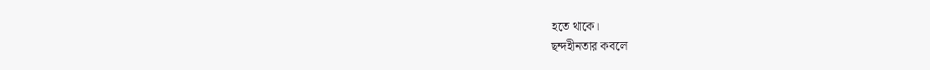হতে থাকে।
ছন্দহীনতার কবলে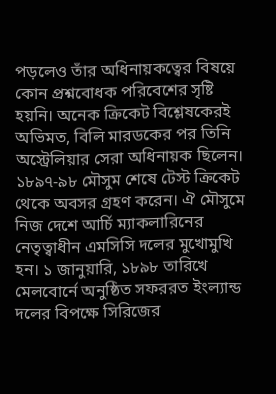পড়লেও তাঁর অধিনায়কত্বের বিষয়ে কোন প্রশ্নবোধক পরিবেশের সৃষ্টি হয়নি। অনেক ক্রিকেট বিশ্লেষকেরই অভিমত, বিলি মারডকের পর তিনি অস্ট্রেলিয়ার সেরা অধিনায়ক ছিলেন।
১৮৯৭-৯৮ মৌসুম শেষে টেস্ট ক্রিকেট থেকে অবসর গ্রহণ করেন। ঐ মৌসুমে নিজ দেশে আর্চি ম্যাকলারিনের নেতৃত্বাধীন এমসিসি দলের মুখোমুখি হন। ১ জানুয়ারি, ১৮৯৮ তারিখে মেলবোর্নে অনুষ্ঠিত সফররত ইংল্যান্ড দলের বিপক্ষে সিরিজের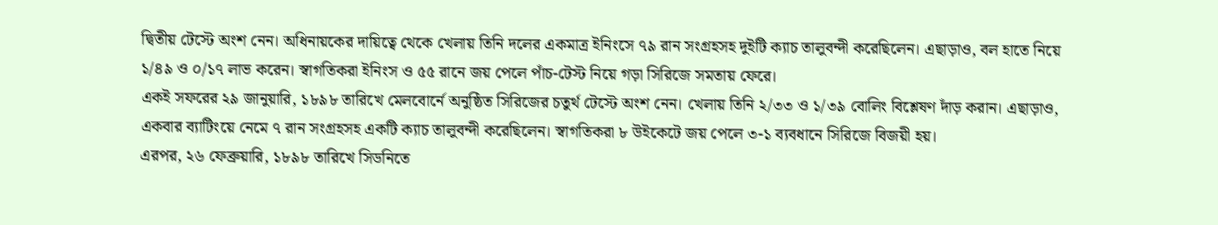দ্বিতীয় টেস্টে অংশ নেন। অধিনায়কের দায়িত্বে থেকে খেলায় তিনি দলের একমাত্র ইনিংসে ৭৯ রান সংগ্রহসহ দুইটি ক্যাচ তালুবন্দী করেছিলেন। এছাড়াও, বল হাতে নিয়ে ১/৪৯ ও ০/১৭ লাভ করেন। স্বাগতিকরা ইনিংস ও ৫৫ রানে জয় পেলে পাঁচ-টেস্ট নিয়ে গড়া সিরিজে সমতায় ফেরে।
একই সফরের ২৯ জানুয়ারি, ১৮৯৮ তারিখে মেলবোর্নে অনুষ্ঠিত সিরিজের চতুর্থ টেস্টে অংশ নেন। খেলায় তিনি ২/৩৩ ও ১/৩৯ বোলিং বিশ্লেষণ দাঁড় করান। এছাড়াও, একবার ব্যাটিংয়ে নেমে ৭ রান সংগ্রহসহ একটি ক্যাচ তালুবন্দী করেছিলেন। স্বাগতিকরা ৮ উইকেটে জয় পেলে ৩-১ ব্যবধানে সিরিজে বিজয়ী হয়।
এরপর, ২৬ ফেব্রুয়ারি, ১৮৯৮ তারিখে সিডনিতে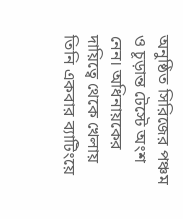অনুষ্ঠিত সিরিজের পঞ্চম ও চূড়ান্ত টেস্টে অংশ নেন। অধিনায়কের দায়িত্বে থেকে খেলায় তিনি একবার ব্যাটিংয়ে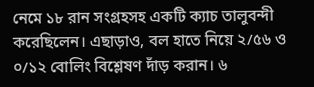নেমে ১৮ রান সংগ্রহসহ একটি ক্যাচ তালুবন্দী করেছিলেন। এছাড়াও, বল হাতে নিয়ে ২/৫৬ ও ০/১২ বোলিং বিশ্লেষণ দাঁড় করান। ৬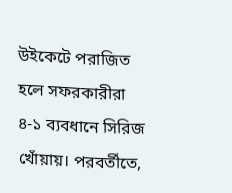উইকেটে পরাজিত হলে সফরকারীরা ৪-১ ব্যবধানে সিরিজ খোঁয়ায়। পরবর্তীতে,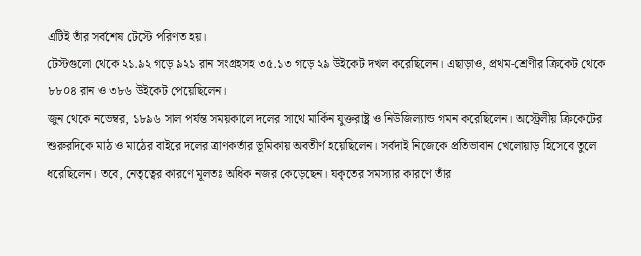এটিই তাঁর সর্বশেষ টেস্টে পরিণত হয়।
টেস্টগুলো থেকে ২১.৯২ গড়ে ৯২১ রান সংগ্রহসহ ৩৫.১৩ গড়ে ২৯ উইকেট দখল করেছিলেন। এছাড়াও, প্রথম-শ্রেণীর ক্রিকেট থেকে ৮৮০৪ রান ও ৩৮৬ উইকেট পেয়েছিলেন।
জুন থেকে নভেম্বর, ১৮৯৬ সাল পর্যন্ত সময়কালে দলের সাথে মার্কিন যুক্তরাষ্ট্র ও নিউজিল্যান্ড গমন করেছিলেন। অস্ট্রেলীয় ক্রিকেটের শুরুরদিকে মাঠ ও মাঠের বাইরে দলের ত্রাণকর্তার ভূমিকায় অবতীর্ণ হয়েছিলেন। সর্বদাই নিজেকে প্রতিভাবান খেলোয়াড় হিসেবে তুলে ধরেছিলেন। তবে, নেতৃত্বের কারণে মূলতঃ অধিক নজর কেড়েছেন। যকৃতের সমস্যার কারণে তাঁর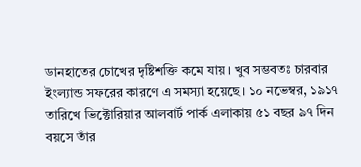ডানহাতের চোখের দৃষ্টিশক্তি কমে যায়। খুব সম্ভবতঃ চারবার ইংল্যান্ড সফরের কারণে এ সমস্যা হয়েছে। ১০ নভেম্বর, ১৯১৭ তারিখে ভিক্টোরিয়ার আলবার্ট পার্ক এলাকায় ৫১ বছর ৯৭ দিন বয়সে তাঁর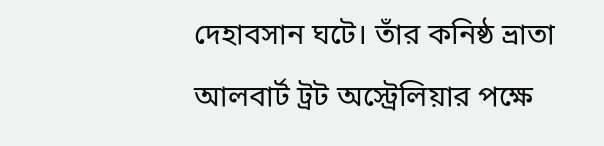দেহাবসান ঘটে। তাঁর কনিষ্ঠ ভ্রাতা আলবার্ট ট্রট অস্ট্রেলিয়ার পক্ষে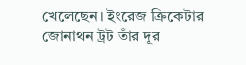খেলেছেন। ইংরেজ ক্রিকেটার জোনাথন ট্রট তাঁর দূর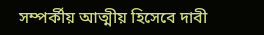সম্পর্কীয় আত্মীয় হিসেবে দাবী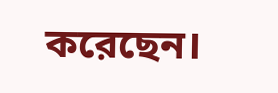করেছেন।